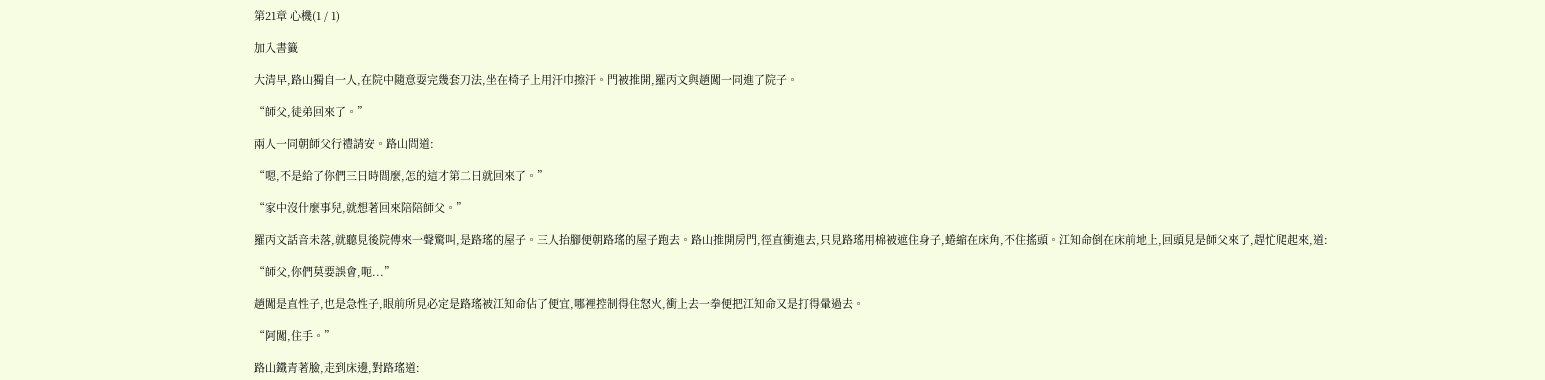第21章 心機(1 / 1)

加入書籤

大清早,路山獨自一人,在院中隨意耍完幾套刀法,坐在椅子上用汗巾擦汗。門被推開,羅丙文與趙闖一同進了院子。

“師父,徒弟回來了。”

兩人一同朝師父行禮請安。路山問道:

“嗯,不是給了你們三日時間麼,怎的這才第二日就回來了。”

“家中沒什麼事兒,就想著回來陪陪師父。”

羅丙文話音未落,就聽見後院傳來一聲驚叫,是路瑤的屋子。三人抬腳便朝路瑤的屋子跑去。路山推開房門,徑直衝進去,只見路瑤用棉被遮住身子,蜷縮在床角,不住搖頭。江知命倒在床前地上,回頭見是師父來了,趕忙爬起來,道:

“師父,你們莫要誤會,呃...”

趙闖是直性子,也是急性子,眼前所見必定是路瑤被江知命佔了便宜,哪裡控制得住怒火,衝上去一拳便把江知命又是打得暈過去。

“阿闖,住手。”

路山鐵青著臉,走到床邊,對路瑤道: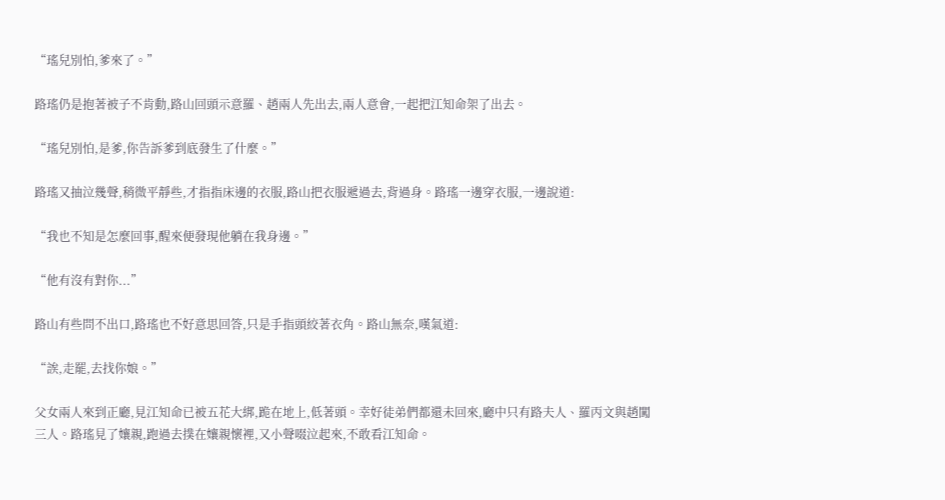“瑤兒別怕,爹來了。”

路瑤仍是抱著被子不肯動,路山回頭示意羅、趙兩人先出去,兩人意會,一起把江知命架了出去。

“瑤兒別怕,是爹,你告訴爹到底發生了什麼。”

路瑤又抽泣幾聲,稍微平靜些,才指指床邊的衣服,路山把衣服遞過去,背過身。路瑤一邊穿衣服,一邊說道:

“我也不知是怎麼回事,醒來便發現他躺在我身邊。”

“他有沒有對你...”

路山有些問不出口,路瑤也不好意思回答,只是手指頭絞著衣角。路山無奈,嘆氣道:

“誒,走罷,去找你娘。”

父女兩人來到正廳,見江知命已被五花大綁,跪在地上,低著頭。幸好徒弟們都還未回來,廳中只有路夫人、羅丙文與趙闖三人。路瑤見了孃親,跑過去撲在孃親懷裡,又小聲啜泣起來,不敢看江知命。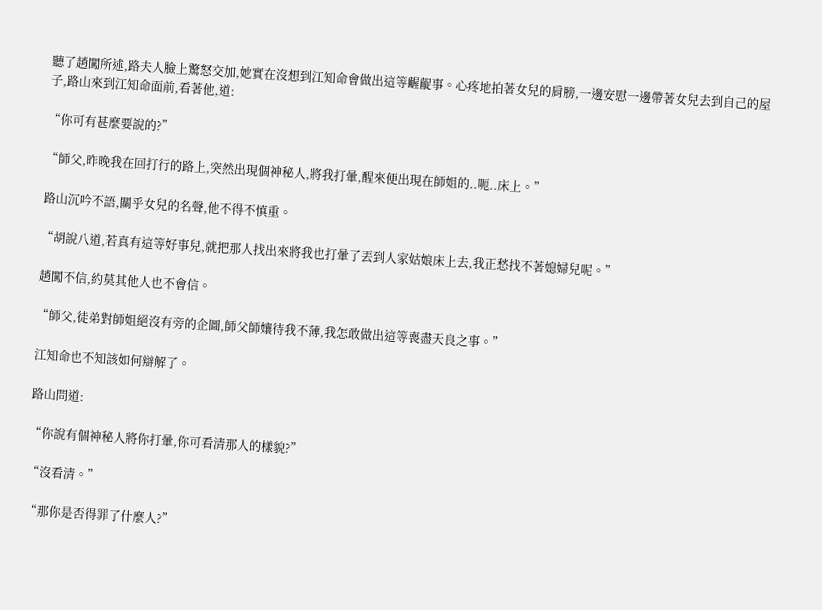聽了趙闖所述,路夫人臉上驚怒交加,她實在沒想到江知命會做出這等齷齪事。心疼地拍著女兒的肩膀,一邊安慰一邊帶著女兒去到自己的屋子,路山來到江知命面前,看著他,道:

“你可有甚麼要說的?”

“師父,昨晚我在回打行的路上,突然出現個神秘人,將我打暈,醒來便出現在師姐的..呃..床上。”

路山沉吟不語,關乎女兒的名聲,他不得不慎重。

“胡說八道,若真有這等好事兒,就把那人找出來將我也打暈了丟到人家姑娘床上去,我正愁找不著媳婦兒呢。”

趙闖不信,約莫其他人也不會信。

“師父,徒弟對師姐絕沒有旁的企圖,師父師孃待我不薄,我怎敢做出這等喪盡天良之事。”

江知命也不知該如何辯解了。

路山問道:

“你說有個神秘人將你打暈,你可看清那人的樣貌?”

“沒看清。”

“那你是否得罪了什麼人?”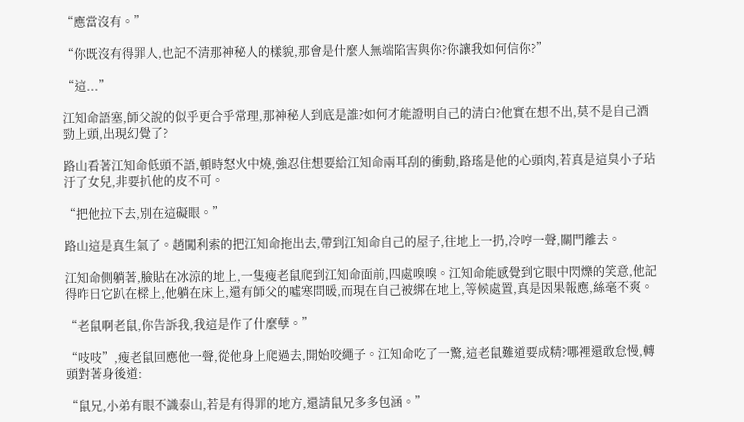“應當沒有。”

“你既沒有得罪人,也記不清那神秘人的樣貌,那會是什麼人無端陷害與你?你讓我如何信你?”

“這...”

江知命語塞,師父說的似乎更合乎常理,那神秘人到底是誰?如何才能證明自己的清白?他實在想不出,莫不是自己酒勁上頭,出現幻覺了?

路山看著江知命低頭不語,頓時怒火中燒,強忍住想要給江知命兩耳刮的衝動,路瑤是他的心頭肉,若真是這臭小子玷汙了女兒,非要扒他的皮不可。

“把他拉下去,別在這礙眼。”

路山這是真生氣了。趙闖利索的把江知命拖出去,帶到江知命自己的屋子,往地上一扔,冷哼一聲,關門離去。

江知命側躺著,臉貼在冰涼的地上,一隻瘦老鼠爬到江知命面前,四處嗅嗅。江知命能感覺到它眼中閃爍的笑意,他記得昨日它趴在樑上,他躺在床上,還有師父的噓寒問暖,而現在自己被綁在地上,等候處置,真是因果報應,絲毫不爽。

“老鼠啊老鼠,你告訴我,我這是作了什麼孽。”

“吱吱”,瘦老鼠回應他一聲,從他身上爬過去,開始咬繩子。江知命吃了一驚,這老鼠難道要成精?哪裡還敢怠慢,轉頭對著身後道:

“鼠兄,小弟有眼不識泰山,若是有得罪的地方,還請鼠兄多多包涵。”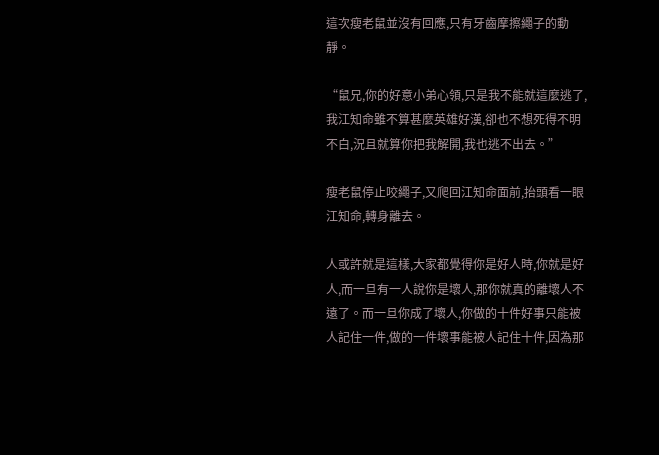這次瘦老鼠並沒有回應,只有牙齒摩擦繩子的動靜。

“鼠兄,你的好意小弟心領,只是我不能就這麼逃了,我江知命雖不算甚麼英雄好漢,卻也不想死得不明不白,況且就算你把我解開,我也逃不出去。”

瘦老鼠停止咬繩子,又爬回江知命面前,抬頭看一眼江知命,轉身離去。

人或許就是這樣,大家都覺得你是好人時,你就是好人,而一旦有一人說你是壞人,那你就真的離壞人不遠了。而一旦你成了壞人,你做的十件好事只能被人記住一件,做的一件壞事能被人記住十件,因為那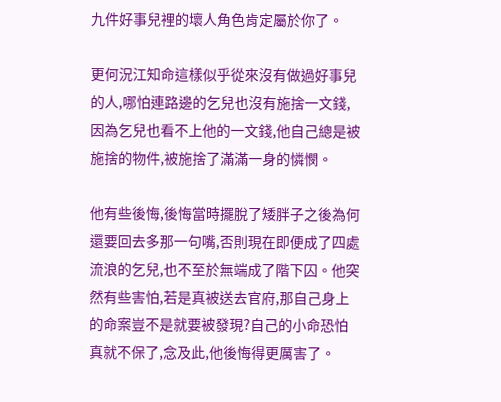九件好事兒裡的壞人角色肯定屬於你了。

更何況江知命這樣似乎從來沒有做過好事兒的人,哪怕連路邊的乞兒也沒有施捨一文錢,因為乞兒也看不上他的一文錢,他自己總是被施捨的物件,被施捨了滿滿一身的憐憫。

他有些後悔,後悔當時擺脫了矮胖子之後為何還要回去多那一句嘴,否則現在即便成了四處流浪的乞兒,也不至於無端成了階下囚。他突然有些害怕,若是真被送去官府,那自己身上的命案豈不是就要被發現?自己的小命恐怕真就不保了,念及此,他後悔得更厲害了。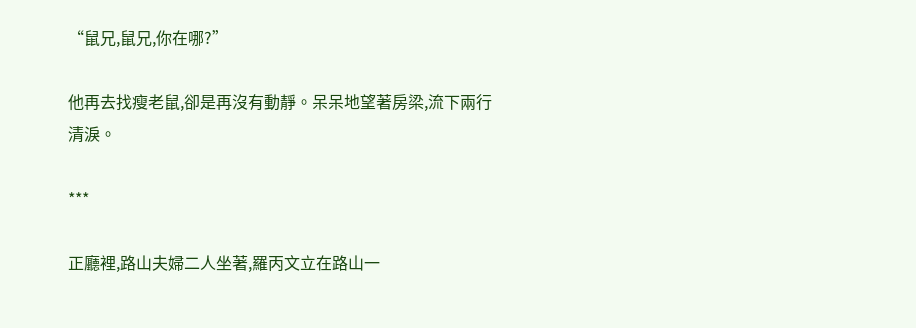“鼠兄,鼠兄,你在哪?”

他再去找瘦老鼠,卻是再沒有動靜。呆呆地望著房梁,流下兩行清淚。

***

正廳裡,路山夫婦二人坐著,羅丙文立在路山一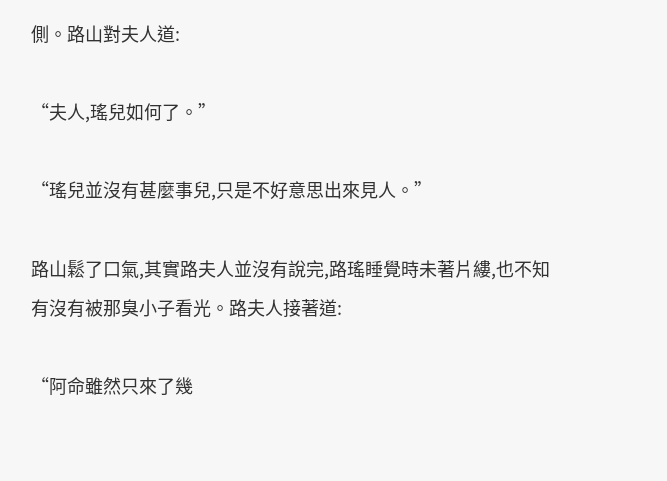側。路山對夫人道:

“夫人,瑤兒如何了。”

“瑤兒並沒有甚麼事兒,只是不好意思出來見人。”

路山鬆了口氣,其實路夫人並沒有說完,路瑤睡覺時未著片縷,也不知有沒有被那臭小子看光。路夫人接著道:

“阿命雖然只來了幾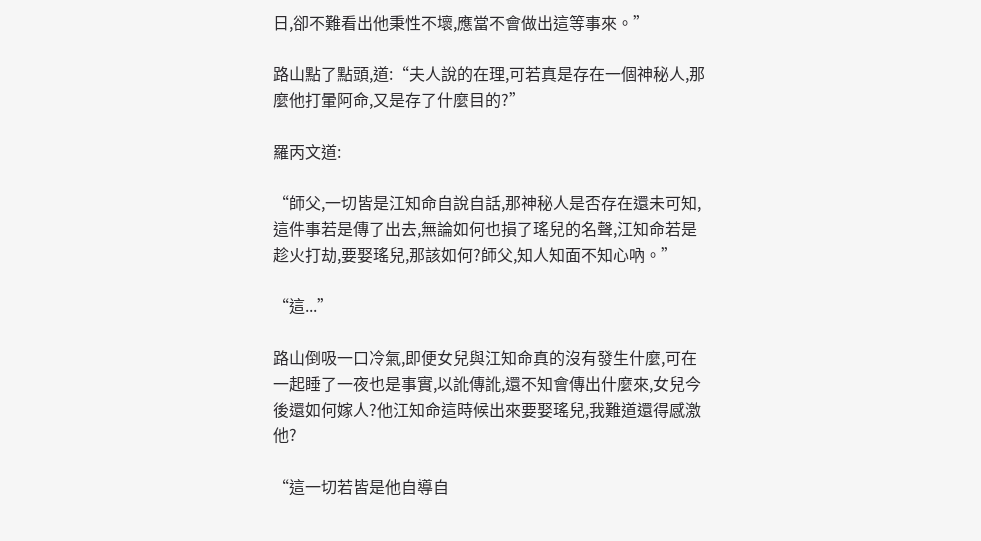日,卻不難看出他秉性不壞,應當不會做出這等事來。”

路山點了點頭,道:“夫人說的在理,可若真是存在一個神秘人,那麼他打暈阿命,又是存了什麼目的?”

羅丙文道:

“師父,一切皆是江知命自說自話,那神秘人是否存在還未可知,這件事若是傳了出去,無論如何也損了瑤兒的名聲,江知命若是趁火打劫,要娶瑤兒,那該如何?師父,知人知面不知心吶。”

“這...”

路山倒吸一口冷氣,即便女兒與江知命真的沒有發生什麼,可在一起睡了一夜也是事實,以訛傳訛,還不知會傳出什麼來,女兒今後還如何嫁人?他江知命這時候出來要娶瑤兒,我難道還得感激他?

“這一切若皆是他自導自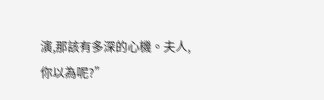演,那該有多深的心機。夫人,你以為呢?”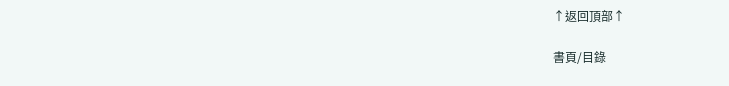↑返回頂部↑

書頁/目錄